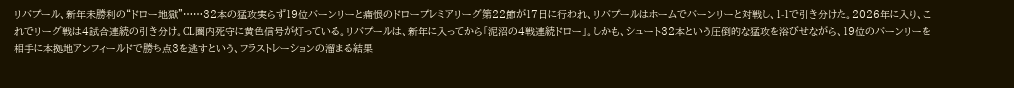リバプール、新年未勝利の“ドロー地獄”……32本の猛攻実らず19位バーンリーと痛恨のドロープレミアリーグ第22節が17日に行われ、リバプールはホームでバーンリーと対戦し、1-1で引き分けた。2026年に入り、これでリーグ戦は4試合連続の引き分け。CL圏内死守に黄色信号が灯っている。リバプールは、新年に入ってから「泥沼の4戦連続ドロー」。しかも、シュート32本という圧倒的な猛攻を浴びせながら、19位のバーンリーを相手に本拠地アンフィールドで勝ち点3を逃すという、フラストレーションの溜まる結果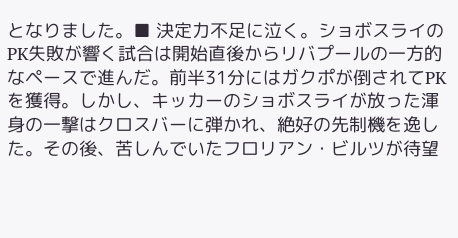となりました。■ 決定力不足に泣く。ショボスライのPK失敗が響く試合は開始直後からリバプールの一方的なペースで進んだ。前半31分にはガクポが倒されてPKを獲得。しかし、キッカーのショボスライが放った渾身の一撃はクロスバーに弾かれ、絶好の先制機を逸した。その後、苦しんでいたフロリアン・ビルツが待望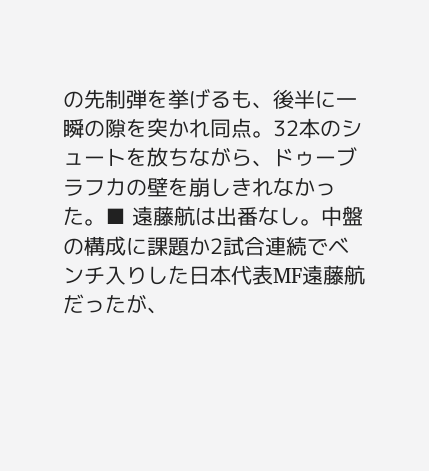の先制弾を挙げるも、後半に一瞬の隙を突かれ同点。32本のシュートを放ちながら、ドゥーブラフカの壁を崩しきれなかった。■ 遠藤航は出番なし。中盤の構成に課題か2試合連続でベンチ入りした日本代表MF遠藤航だったが、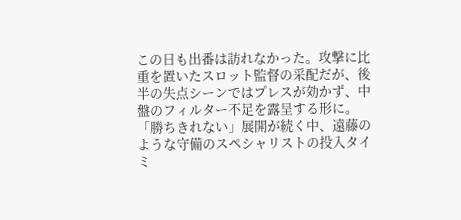この日も出番は訪れなかった。攻撃に比重を置いたスロット監督の采配だが、後半の失点シーンではプレスが効かず、中盤のフィルター不足を露呈する形に。「勝ちきれない」展開が続く中、遠藤のような守備のスペシャリストの投入タイミ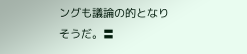ングも議論の的となりそうだ。〓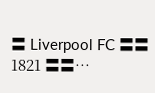〓 Liverpool FC 〓〓 1821 〓〓…